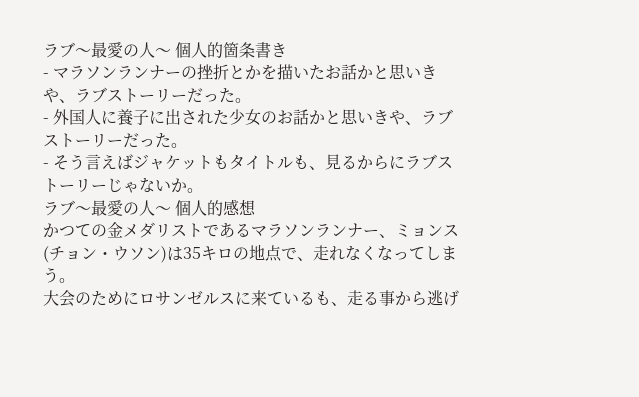ラブ〜最愛の人〜 個人的箇条書き
- マラソンランナーの挫折とかを描いたお話かと思いきや、ラブストーリーだった。
- 外国人に養子に出された少女のお話かと思いきや、ラブストーリーだった。
- そう言えばジャケットもタイトルも、見るからにラブストーリーじゃないか。
ラブ〜最愛の人〜 個人的感想
かつての金メダリストであるマラソンランナー、ミョンス(チョン・ウソン)は35キロの地点で、走れなくなってしまう。
大会のためにロサンゼルスに来ているも、走る事から逃げ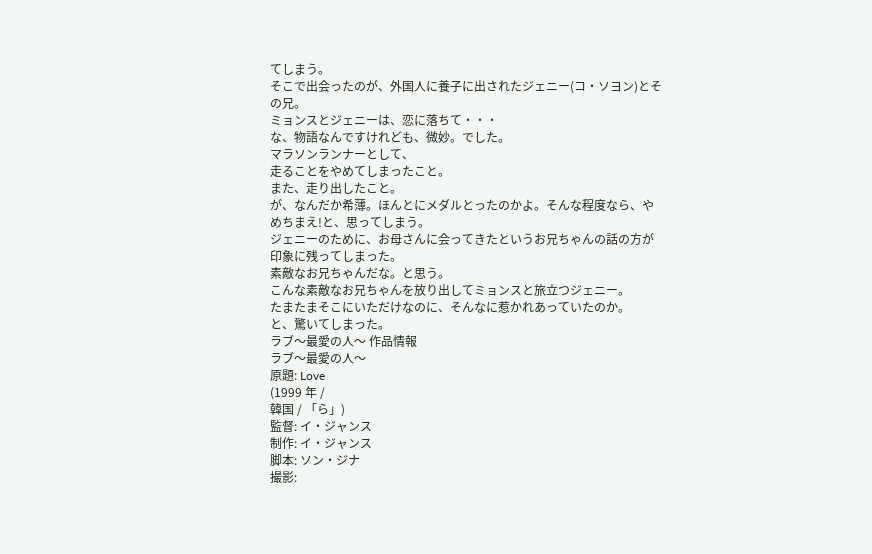てしまう。
そこで出会ったのが、外国人に養子に出されたジェニー(コ・ソヨン)とその兄。
ミョンスとジェニーは、恋に落ちて・・・
な、物語なんですけれども、微妙。でした。
マラソンランナーとして、
走ることをやめてしまったこと。
また、走り出したこと。
が、なんだか希薄。ほんとにメダルとったのかよ。そんな程度なら、やめちまえ!と、思ってしまう。
ジェニーのために、お母さんに会ってきたというお兄ちゃんの話の方が印象に残ってしまった。
素敵なお兄ちゃんだな。と思う。
こんな素敵なお兄ちゃんを放り出してミョンスと旅立つジェニー。
たまたまそこにいただけなのに、そんなに惹かれあっていたのか。
と、驚いてしまった。
ラブ〜最愛の人〜 作品情報
ラブ〜最愛の人〜
原題: Love
(1999 年 /
韓国 / 「ら」)
監督: イ・ジャンス
制作: イ・ジャンス
脚本: ソン・ジナ
撮影: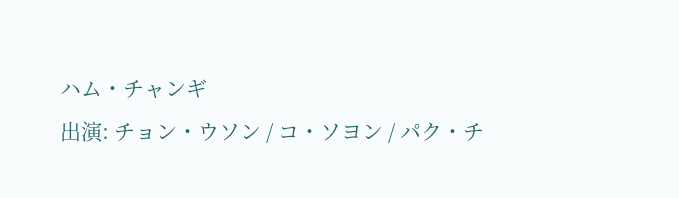ハム・チャンギ
出演: チョン・ウソン / コ・ソヨン / パク・チ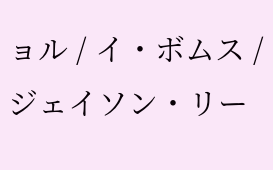ョル / イ・ボムス / ジェイソン・リー